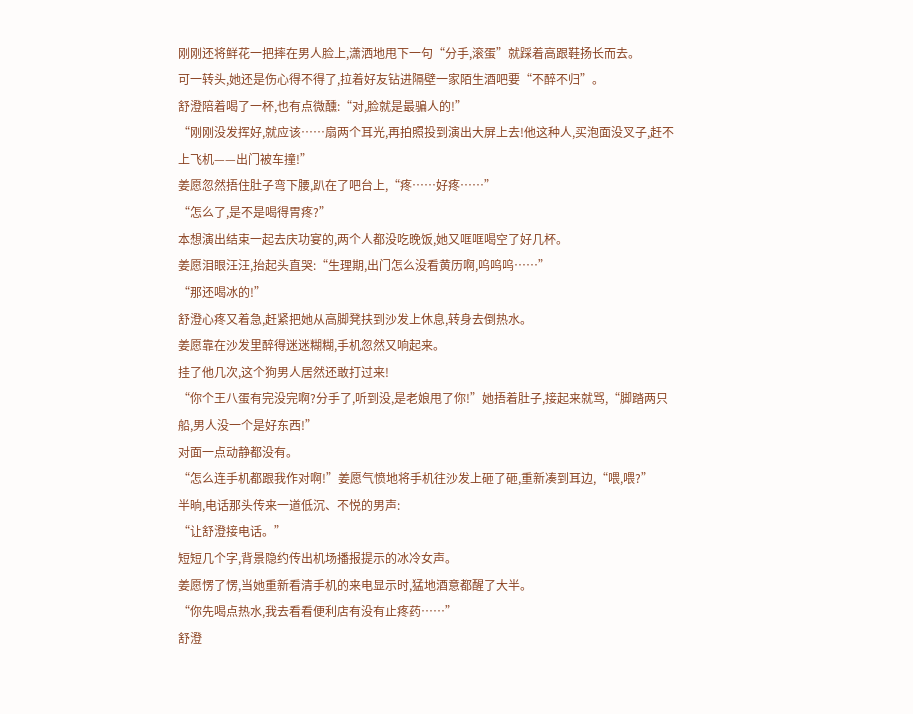刚刚还将鲜花一把摔在男人脸上,潇洒地甩下一句“分手,滚蛋”就踩着高跟鞋扬长而去。
可一转头,她还是伤心得不得了,拉着好友钻进隔壁一家陌生酒吧要“不醉不归”。
舒澄陪着喝了一杯,也有点微醺:“对,脸就是最骗人的!”
“刚刚没发挥好,就应该……扇两个耳光,再拍照投到演出大屏上去!他这种人,买泡面没叉子,赶不上飞机——出门被车撞!”
姜愿忽然捂住肚子弯下腰,趴在了吧台上,“疼……好疼……”
“怎么了,是不是喝得胃疼?”
本想演出结束一起去庆功宴的,两个人都没吃晚饭,她又哐哐喝空了好几杯。
姜愿泪眼汪汪,抬起头直哭:“生理期,出门怎么没看黄历啊,呜呜呜……”
“那还喝冰的!”
舒澄心疼又着急,赶紧把她从高脚凳扶到沙发上休息,转身去倒热水。
姜愿靠在沙发里醉得迷迷糊糊,手机忽然又响起来。
挂了他几次,这个狗男人居然还敢打过来!
“你个王八蛋有完没完啊?分手了,听到没,是老娘甩了你!”她捂着肚子,接起来就骂,“脚踏两只船,男人没一个是好东西!”
对面一点动静都没有。
“怎么连手机都跟我作对啊!”姜愿气愤地将手机往沙发上砸了砸,重新凑到耳边,“喂,喂?”
半晌,电话那头传来一道低沉、不悦的男声:
“让舒澄接电话。”
短短几个字,背景隐约传出机场播报提示的冰冷女声。
姜愿愣了愣,当她重新看清手机的来电显示时,猛地酒意都醒了大半。
“你先喝点热水,我去看看便利店有没有止疼药……”
舒澄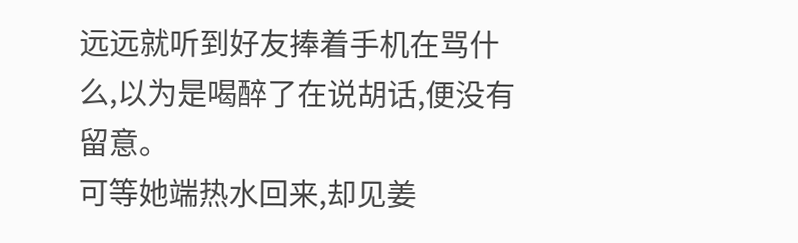远远就听到好友捧着手机在骂什么,以为是喝醉了在说胡话,便没有留意。
可等她端热水回来,却见姜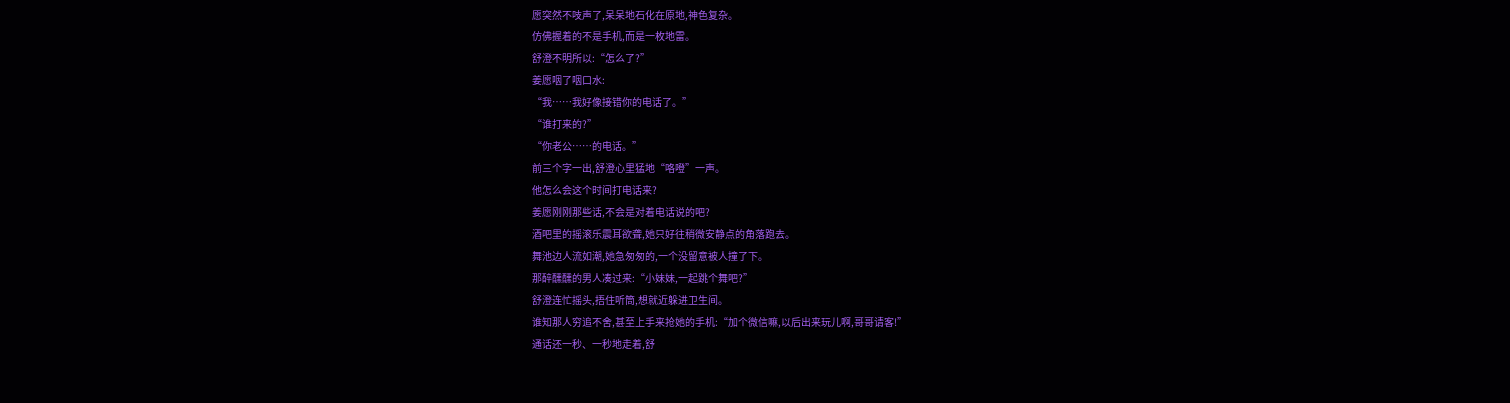愿突然不吱声了,呆呆地石化在原地,神色复杂。
仿佛握着的不是手机,而是一枚地雷。
舒澄不明所以:“怎么了?”
姜愿咽了咽口水:
“我……我好像接错你的电话了。”
“谁打来的?”
“你老公……的电话。”
前三个字一出,舒澄心里猛地“咯噔”一声。
他怎么会这个时间打电话来?
姜愿刚刚那些话,不会是对着电话说的吧?
酒吧里的摇滚乐震耳欲聋,她只好往稍微安静点的角落跑去。
舞池边人流如潮,她急匆匆的,一个没留意被人撞了下。
那醉醺醺的男人凑过来:“小妹妹,一起跳个舞吧?”
舒澄连忙摇头,捂住听筒,想就近躲进卫生间。
谁知那人穷追不舍,甚至上手来抢她的手机:“加个微信嘛,以后出来玩儿啊,哥哥请客!”
通话还一秒、一秒地走着,舒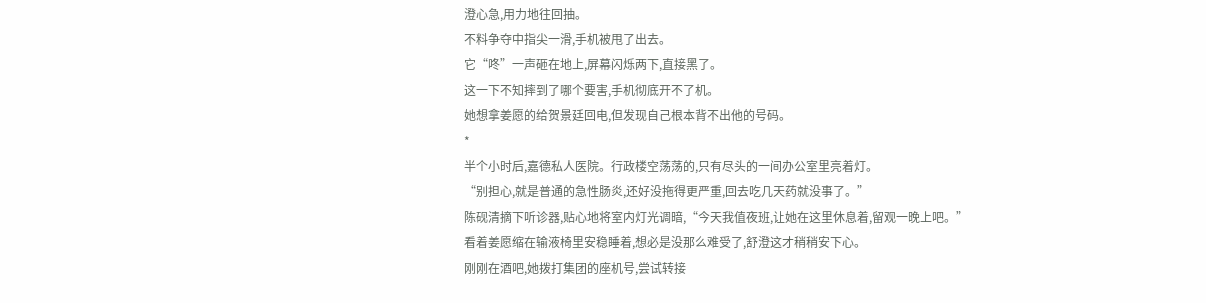澄心急,用力地往回抽。
不料争夺中指尖一滑,手机被甩了出去。
它“咚”一声砸在地上,屏幕闪烁两下,直接黑了。
这一下不知摔到了哪个要害,手机彻底开不了机。
她想拿姜愿的给贺景廷回电,但发现自己根本背不出他的号码。
*
半个小时后,嘉德私人医院。行政楼空荡荡的,只有尽头的一间办公室里亮着灯。
“别担心,就是普通的急性肠炎,还好没拖得更严重,回去吃几天药就没事了。”
陈砚清摘下听诊器,贴心地将室内灯光调暗,“今天我值夜班,让她在这里休息着,留观一晚上吧。”
看着姜愿缩在输液椅里安稳睡着,想必是没那么难受了,舒澄这才稍稍安下心。
刚刚在酒吧,她拨打集团的座机号,尝试转接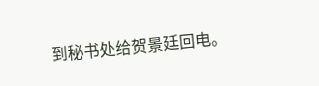到秘书处给贺景廷回电。